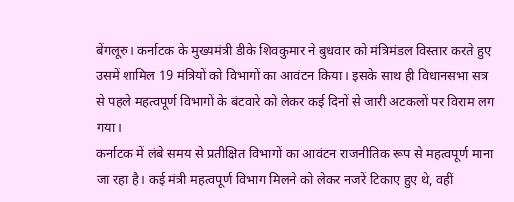बेंगलूरु। कर्नाटक के मुख्यमंत्री डीके शिवकुमार ने बुधवार को मंत्रिमंडल विस्तार करते हुए उसमें शामिल 19 मंत्रियों को विभागों का आवंटन किया। इसके साथ ही विधानसभा सत्र से पहले महत्वपूर्ण विभागों के बंटवारे को लेकर कई दिनों से जारी अटकलों पर विराम लग गया।
कर्नाटक में लंबे समय से प्रतीक्षित विभागों का आवंटन राजनीतिक रूप से महत्वपूर्ण माना जा रहा है। कई मंत्री महत्वपूर्ण विभाग मिलने को लेकर नजरें टिकाए हुए थे, वहीं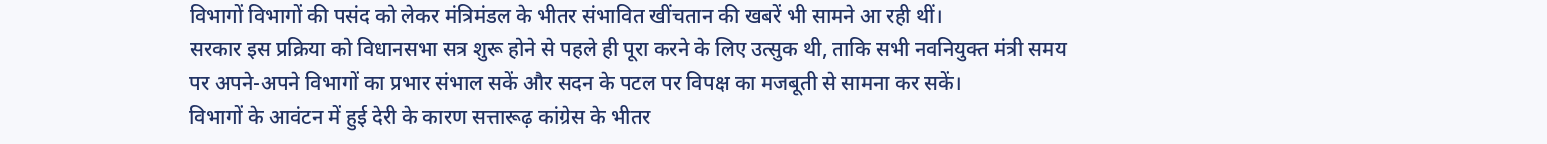विभागों विभागों की पसंद को लेकर मंत्रिमंडल के भीतर संभावित खींचतान की खबरें भी सामने आ रही थीं।
सरकार इस प्रक्रिया को विधानसभा सत्र शुरू होने से पहले ही पूरा करने के लिए उत्सुक थी, ताकि सभी नवनियुक्त मंत्री समय पर अपने-अपने विभागों का प्रभार संभाल सकें और सदन के पटल पर विपक्ष का मजबूती से सामना कर सकें।
विभागों के आवंटन में हुई देरी के कारण सत्तारूढ़ कांग्रेस के भीतर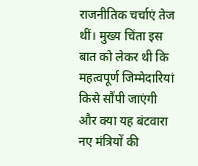राजनीतिक चर्चाएं तेज थीं। मुख्य चिंता इस बात को लेकर थी कि महत्वपूर्ण जिम्मेदारियां किसे सौंपी जाएंगी और क्या यह बंटवारा नए मंत्रियों की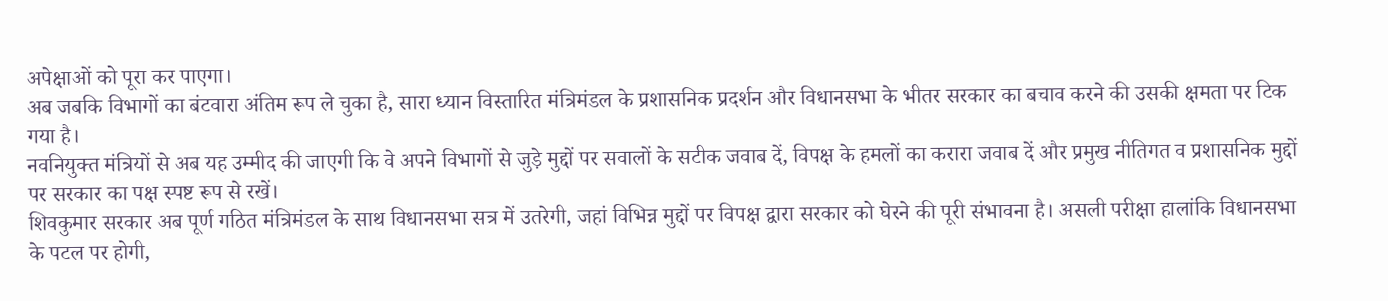अपेक्षाओं को पूरा कर पाएगा।
अब जबकि विभागों का बंटवारा अंतिम रूप ले चुका है, सारा ध्यान विस्तारित मंत्रिमंडल के प्रशासनिक प्रदर्शन और विधानसभा के भीतर सरकार का बचाव करने की उसकी क्षमता पर टिक गया है।
नवनियुक्त मंत्रियों से अब यह उम्मीद की जाएगी कि वे अपने विभागों से जुड़े मुद्दों पर सवालों के सटीक जवाब दें, विपक्ष के हमलों का करारा जवाब दें और प्रमुख नीतिगत व प्रशासनिक मुद्दों पर सरकार का पक्ष स्पष्ट रूप से रखें।
शिवकुमार सरकार अब पूर्ण गठित मंत्रिमंडल के साथ विधानसभा सत्र में उतरेगी, जहां विभिन्न मुद्दों पर विपक्ष द्वारा सरकार को घेरने की पूरी संभावना है। असली परीक्षा हालांकि विधानसभा के पटल पर होगी,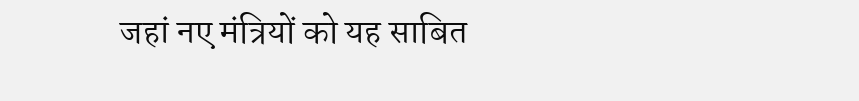जहां नए मंत्रियों को यह साबित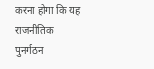करना होगा कि यह राजनीतिक पुनर्गठन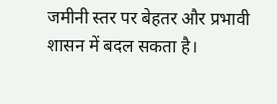जमीनी स्तर पर बेहतर और प्रभावी शासन में बदल सकता है।